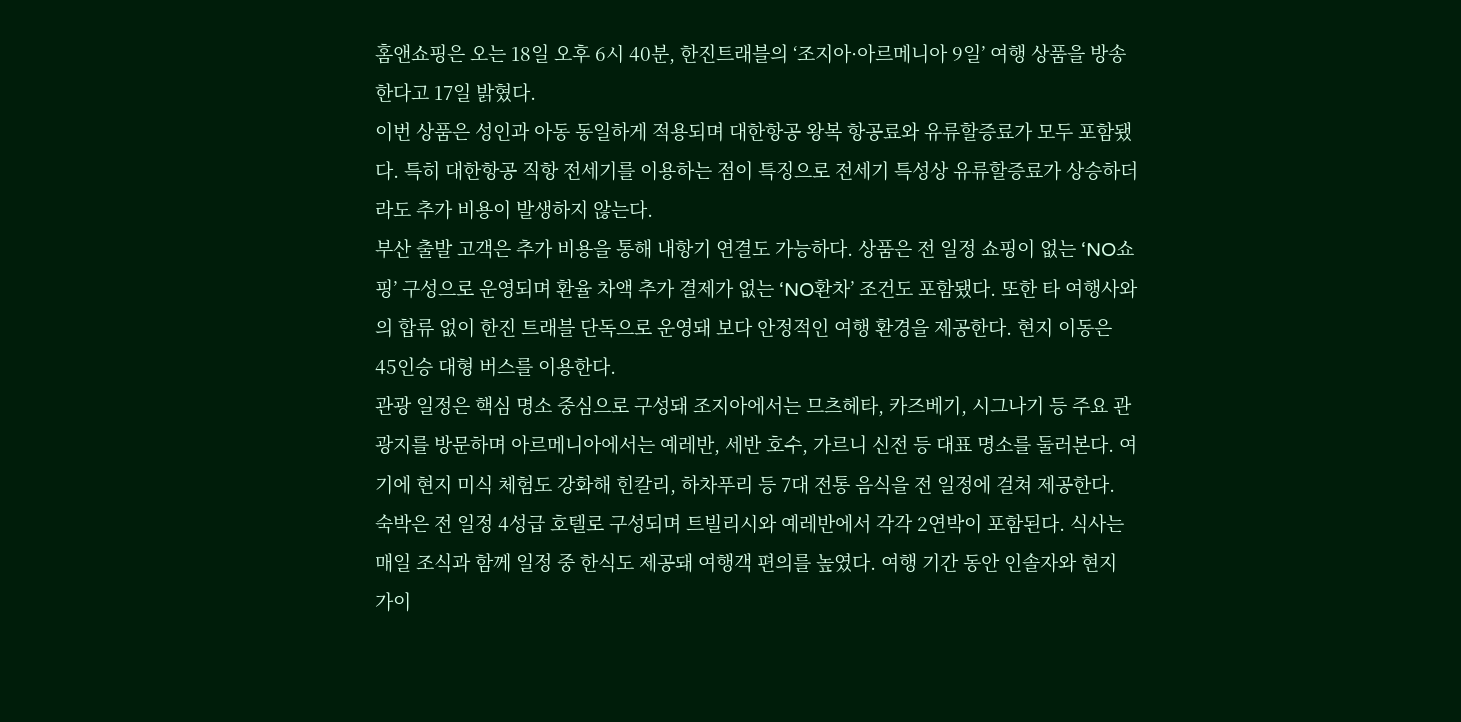홈앤쇼핑은 오는 18일 오후 6시 40분, 한진트래블의 ‘조지아·아르메니아 9일’ 여행 상품을 방송한다고 17일 밝혔다.
이번 상품은 성인과 아동 동일하게 적용되며 대한항공 왕복 항공료와 유류할증료가 모두 포함됐다. 특히 대한항공 직항 전세기를 이용하는 점이 특징으로 전세기 특성상 유류할증료가 상승하더라도 추가 비용이 발생하지 않는다.
부산 출발 고객은 추가 비용을 통해 내항기 연결도 가능하다. 상품은 전 일정 쇼핑이 없는 ‘NO쇼핑’ 구성으로 운영되며 환율 차액 추가 결제가 없는 ‘NO환차’ 조건도 포함됐다. 또한 타 여행사와의 합류 없이 한진 트래블 단독으로 운영돼 보다 안정적인 여행 환경을 제공한다. 현지 이동은 45인승 대형 버스를 이용한다.
관광 일정은 핵심 명소 중심으로 구성돼 조지아에서는 므츠헤타, 카즈베기, 시그나기 등 주요 관광지를 방문하며 아르메니아에서는 예레반, 세반 호수, 가르니 신전 등 대표 명소를 둘러본다. 여기에 현지 미식 체험도 강화해 힌칼리, 하차푸리 등 7대 전통 음식을 전 일정에 걸쳐 제공한다.
숙박은 전 일정 4성급 호텔로 구성되며 트빌리시와 예레반에서 각각 2연박이 포함된다. 식사는 매일 조식과 함께 일정 중 한식도 제공돼 여행객 편의를 높였다. 여행 기간 동안 인솔자와 현지 가이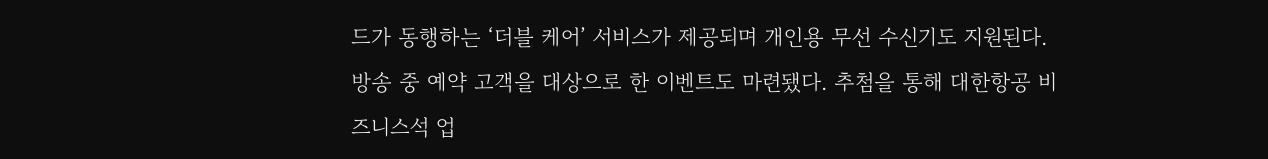드가 동행하는 ‘더블 케어’ 서비스가 제공되며 개인용 무선 수신기도 지원된다.
방송 중 예약 고객을 대상으로 한 이벤트도 마련됐다. 추첨을 통해 대한항공 비즈니스석 업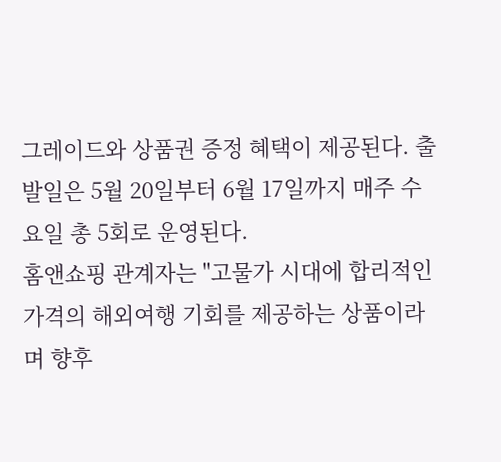그레이드와 상품권 증정 혜택이 제공된다. 출발일은 5월 20일부터 6월 17일까지 매주 수요일 총 5회로 운영된다.
홈앤쇼핑 관계자는 "고물가 시대에 합리적인 가격의 해외여행 기회를 제공하는 상품이라며 향후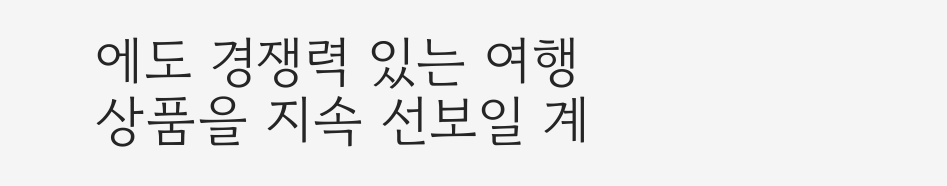에도 경쟁력 있는 여행 상품을 지속 선보일 계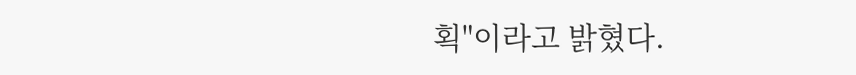획"이라고 밝혔다.